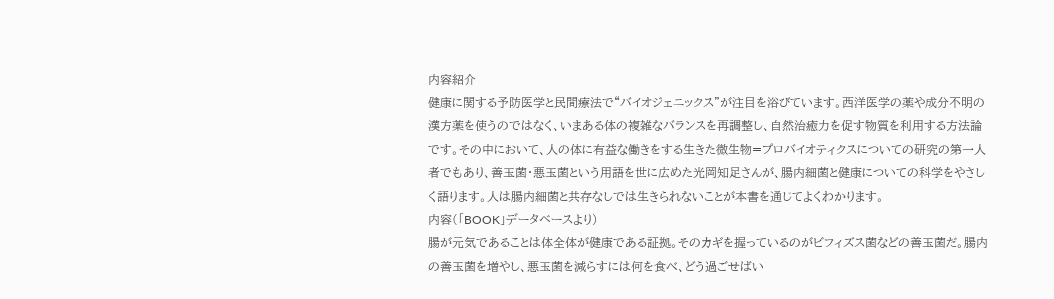内容紹介
健康に関する予防医学と民間療法で“バイオジェニックス”が注目を浴びています。西洋医学の薬や成分不明の漢方薬を使うのではなく、いまある体の複雑なバランスを再調整し、自然治癒力を促す物質を利用する方法論です。その中において、人の体に有益な働きをする生きた微生物=プロバイオティクスについての研究の第一人者でもあり、善玉菌・悪玉菌という用語を世に広めた光岡知足さんが、腸内細菌と健康についての科学をやさしく語ります。人は腸内細菌と共存なしでは生きられないことが本書を通じてよくわかります。
内容(「BOOK」データベースより)
腸が元気であることは体全体が健康である証拠。そのカギを握っているのがビフィズス菌などの善玉菌だ。腸内の善玉菌を増やし、悪玉菌を減らすには何を食べ、どう過ごせばい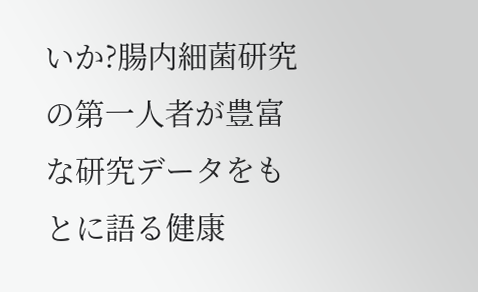いか?腸内細菌研究の第一人者が豊富な研究データをもとに語る健康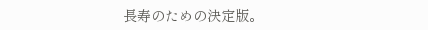長寿のための決定版。